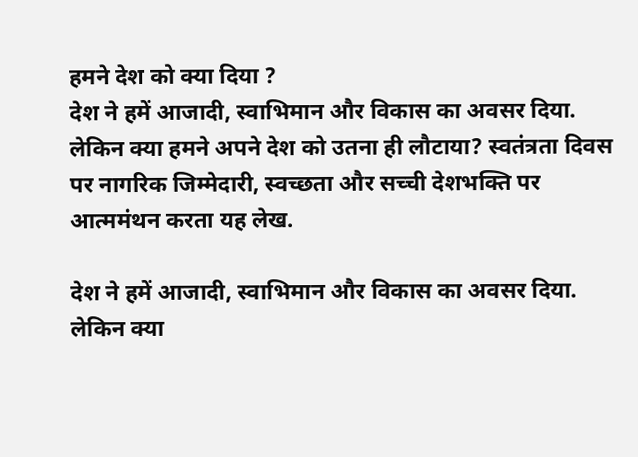हमने देश को क्या दिया ?
देश ने हमें आजादी, स्वाभिमान और विकास का अवसर दिया. लेकिन क्या हमने अपने देश को उतना ही लौटाया? स्वतंत्रता दिवस पर नागरिक जिम्मेदारी, स्वच्छता और सच्ची देशभक्ति पर आत्ममंथन करता यह लेख.

देश ने हमें आजादी, स्वाभिमान और विकास का अवसर दिया. लेकिन क्या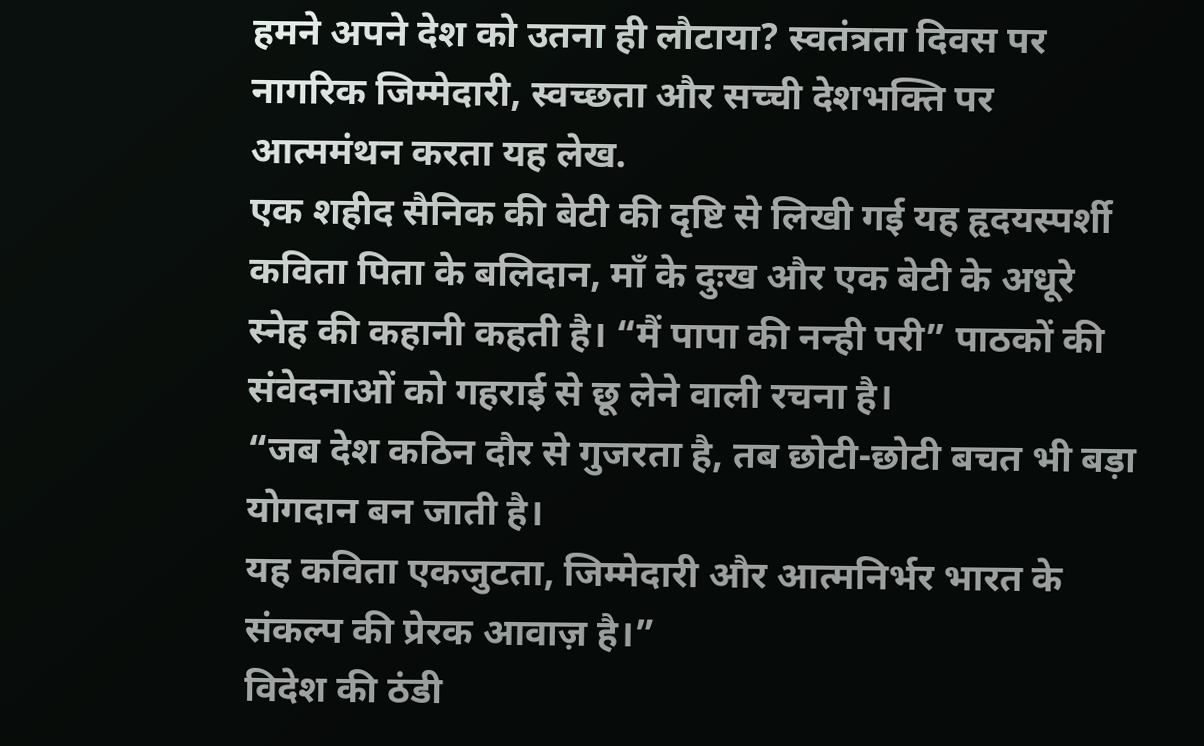हमने अपने देश को उतना ही लौटाया? स्वतंत्रता दिवस पर नागरिक जिम्मेदारी, स्वच्छता और सच्ची देशभक्ति पर आत्ममंथन करता यह लेख.
एक शहीद सैनिक की बेटी की दृष्टि से लिखी गई यह हृदयस्पर्शी कविता पिता के बलिदान, माँ के दुःख और एक बेटी के अधूरे स्नेह की कहानी कहती है। “मैं पापा की नन्ही परी” पाठकों की संवेदनाओं को गहराई से छू लेने वाली रचना है।
“जब देश कठिन दौर से गुजरता है, तब छोटी-छोटी बचत भी बड़ा योगदान बन जाती है।
यह कविता एकजुटता, जिम्मेदारी और आत्मनिर्भर भारत के संकल्प की प्रेरक आवाज़ है।”
विदेश की ठंडी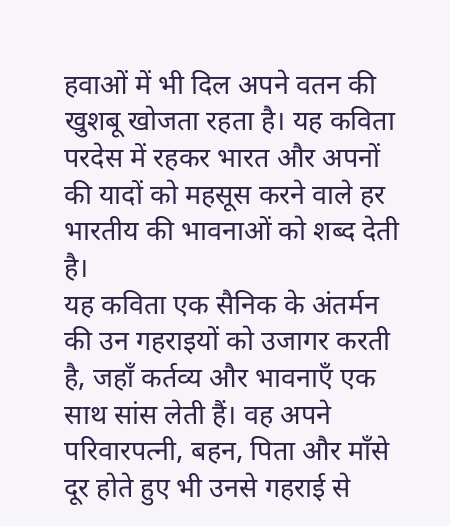हवाओं में भी दिल अपने वतन की खुशबू खोजता रहता है। यह कविता परदेस में रहकर भारत और अपनों की यादों को महसूस करने वाले हर भारतीय की भावनाओं को शब्द देती है।
यह कविता एक सैनिक के अंतर्मन की उन गहराइयों को उजागर करती है, जहाँ कर्तव्य और भावनाएँ एक साथ सांस लेती हैं। वह अपने परिवारपत्नी, बहन, पिता और माँसे दूर होते हुए भी उनसे गहराई से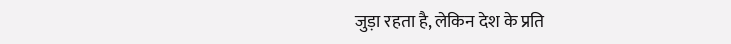जुड़ा रहता है, लेकिन देश के प्रति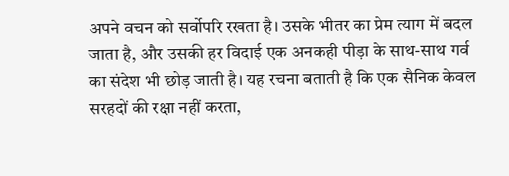अपने वचन को सर्वोपरि रखता है। उसके भीतर का प्रेम त्याग में बदल जाता है, और उसकी हर विदाई एक अनकही पीड़ा के साथ-साथ गर्व का संदेश भी छोड़ जाती है। यह रचना बताती है कि एक सैनिक केवल सरहदों की रक्षा नहीं करता,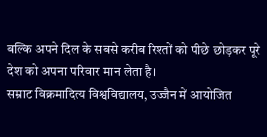बल्कि अपने दिल के सबसे करीब रिश्तों को पीछे छोड़कर पूरे देश को अपना परिवार मान लेता है।
सम्राट विक्रमादित्य विश्वविद्यालय, उज्जैन में आयोजित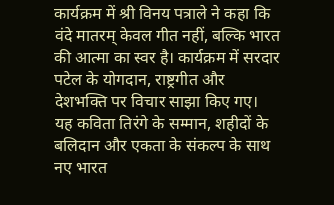कार्यक्रम में श्री विनय पत्राले ने कहा कि वंदे मातरम् केवल गीत नहीं, बल्कि भारत की आत्मा का स्वर है। कार्यक्रम में सरदार पटेल के योगदान, राष्ट्रगीत और देशभक्ति पर विचार साझा किए गए।
यह कविता तिरंगे के सम्मान, शहीदों के बलिदान और एकता के संकल्प के साथ नए भारत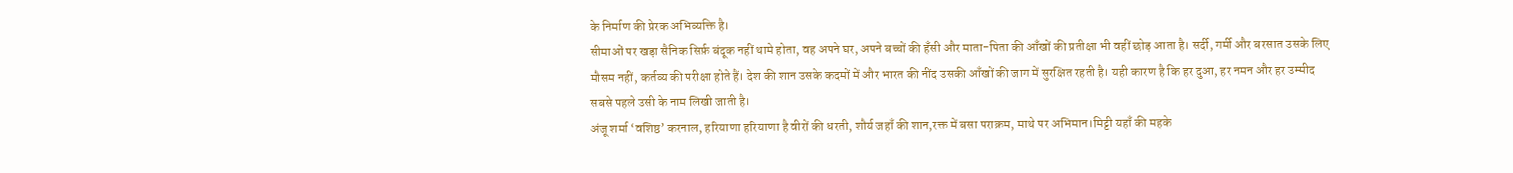के निर्माण की प्रेरक अभिव्यक्ति है।
सीमाओं पर खड़ा सैनिक सिर्फ़ बंदूक नहीं थामे होता, वह अपने घर, अपने बच्चों की हँसी और माता-पिता की आँखों की प्रतीक्षा भी वहीं छोड़ आता है। सर्दी, गर्मी और बरसात उसके लिए मौसम नहीं, कर्तव्य की परीक्षा होते हैं। देश की शान उसके कदमों में और भारत की नींद उसकी आँखों की जाग में सुरक्षित रहती है। यही कारण है कि हर दुआ, हर नमन और हर उम्मीद सबसे पहले उसी के नाम लिखी जाती है।
अंजू शर्मा ‘वशिष्ठ’ करनाल, हरियाणा हरियाणा है वीरों की धरती, शौर्य जहाँ की शान,रक्त में बसा पराक्रम, माथे पर अभिमान।मिट्टी यहाँ की महके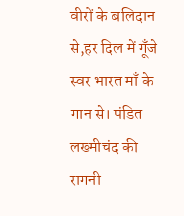वीरों के बलिदान से,हर दिल में गूँजे स्वर भारत माँ के गान से। पंडित लख्मीचंद की रागनी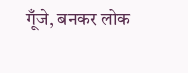गूँजे, बनकर लोक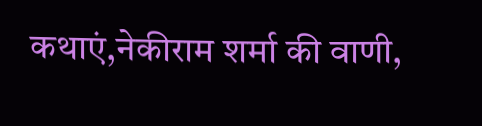कथाएं,नेकीराम शर्मा की वाणी,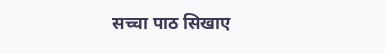सच्चा पाठ सिखाए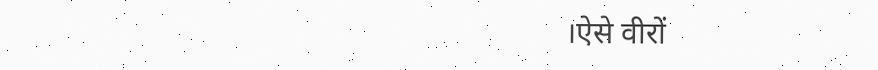।ऐसे वीरों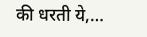की धरती ये,…